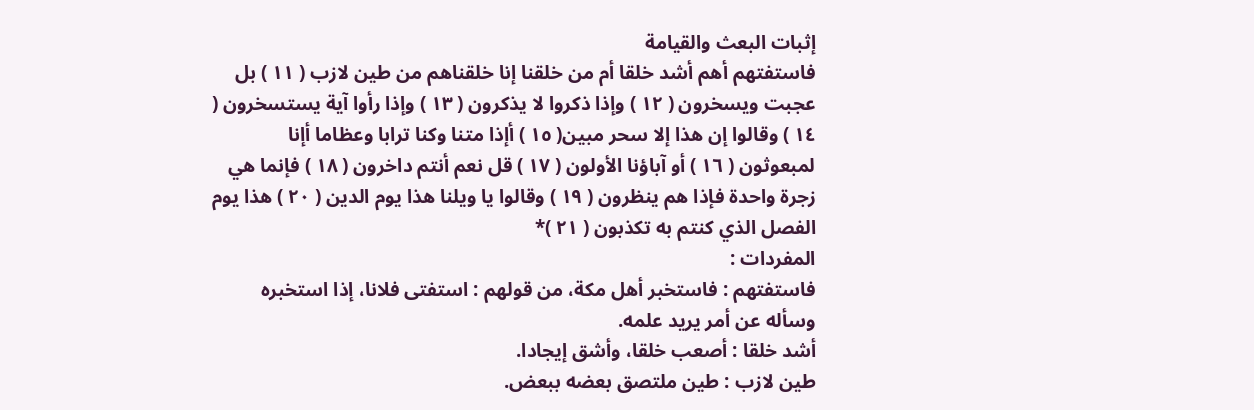إثبات البعث والقيامة
فاستفتهم أهم أشد خلقا أم من خلقنا إنا خلقناهم من طين لازب ( ١١ ) بل عجبت ويسخرون ( ١٢ ) وإذا ذكروا لا يذكرون ( ١٣ ) وإذا رأوا آية يستسخرون ( ١٤ ) وقالوا إن هذا إلا سحر مبين( ١٥ ) أإذا متنا وكنا ترابا وعظاما أإنا لمبعوثون ( ١٦ ) أو آباؤنا الأولون ( ١٧ ) قل نعم أنتم داخرون ( ١٨ ) فإنما هي زجرة واحدة فإذا هم ينظرون ( ١٩ ) وقالوا يا ويلنا هذا يوم الدين ( ٢٠ ) هذا يوم الفصل الذي كنتم به تكذبون ( ٢١ )*
المفردات :
فاستفتهم : فاستخبر أهل مكة، من قولهم : استفتى فلانا، إذا استخبره وسأله عن أمر يريد علمه.
أشد خلقا : أصعب خلقا، وأشق إيجادا.
طين لازب : طين ملتصق بعضه ببعض.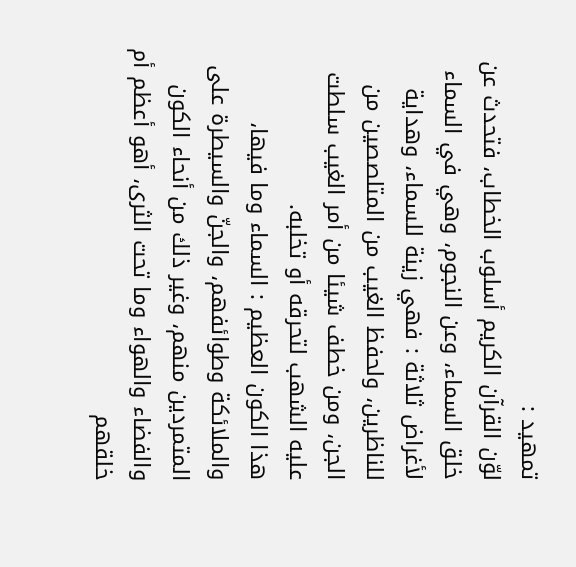تمهيد :
لوّن القرآن الكريم أسلوب الخطاب، فتحدث عن خلق السماء، وعن النجوم، وهي في السماء لأغراض ثلاثة : فهي زينة للسماء، وهداية للناظرين، ولحفظ الغيب من المتلصصين من الجن، ومن خطف شيئا من أمر الغيب سلطت عليه الشهب لتحرقه أو تخلبه.
هذا الكون العظيم : السماء وما فيها، والملائكة وطوائفهم، والجنّ والسيطرة على المتمردين منهم، وغير ذلك من أنحاء الكون والفضاء والهواء وما تحت الثرى، أهو أعظم أم خلقهم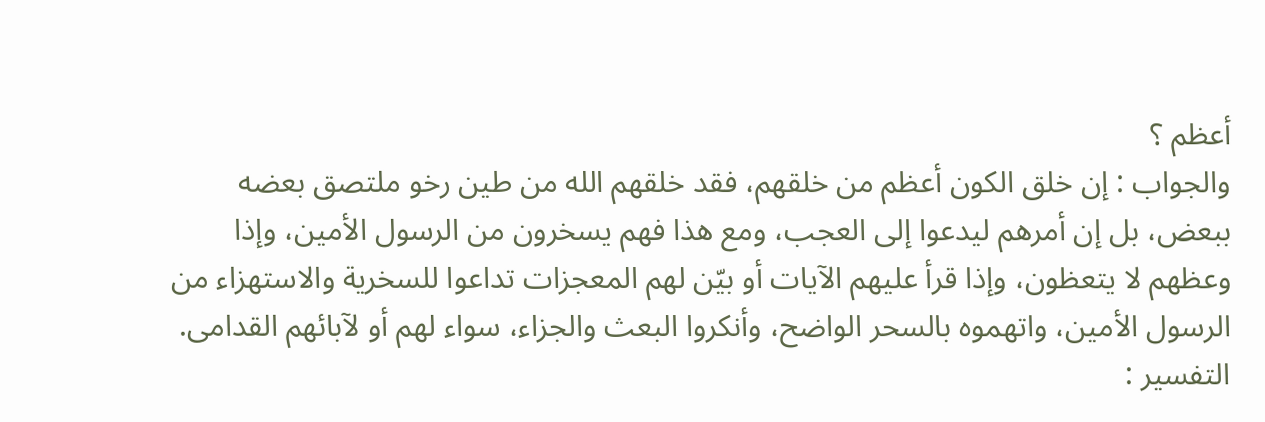أعظم ؟
والجواب : إن خلق الكون أعظم من خلقهم، فقد خلقهم الله من طين رخو ملتصق بعضه ببعض، بل إن أمرهم ليدعوا إلى العجب، ومع هذا فهم يسخرون من الرسول الأمين، وإذا وعظهم لا يتعظون، وإذا قرأ عليهم الآيات أو بيّن لهم المعجزات تداعوا للسخرية والاستهزاء من الرسول الأمين، واتهموه بالسحر الواضح، وأنكروا البعث والجزاء، سواء لهم أو لآبائهم القدامى.
التفسير :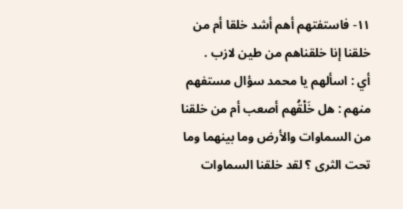١١- فاستفتهم أهم أشد خلقا أم من خلقنا إنا خلقناهم من طين لازب .
أي : اسألهم يا محمد سؤال مستفهم منهم : هل خَلْقُهم أصعب أم من خلقنا من السماوات والأرض وما بينهما وما تحت الثرى ؟ لقد خلقنا السماوات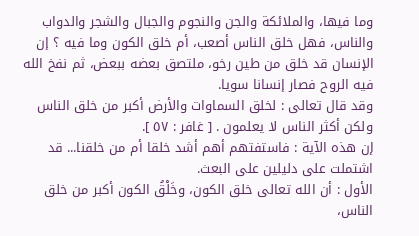وما فيها، والملائكة والجن والنجوم والجبال والشجر والدواب والناس، فهل خلق الناس أصعب، أم خلق الكون وما فيه ؟ إن الإنسان قد خلق من طين رخو، ملتصق بعضه ببعض، ثم نفخ الله فيه الروح فصار إنسانا سويا.
وقد قال تعالى : لخلق السماوات والأرض أكبر من خلق الناس ولكن أكثر الناس لا يعلمون . [ غافر : ٥٧ ].
إن هذه الآية : فاستفتهم أهم أشد خلقا أم من خلقنا... قد اشتملت على دليلين على البعث.
الأول : أن الله تعالى خلق الكون، وخَلْقُ الكون أكبر من خلق الناس،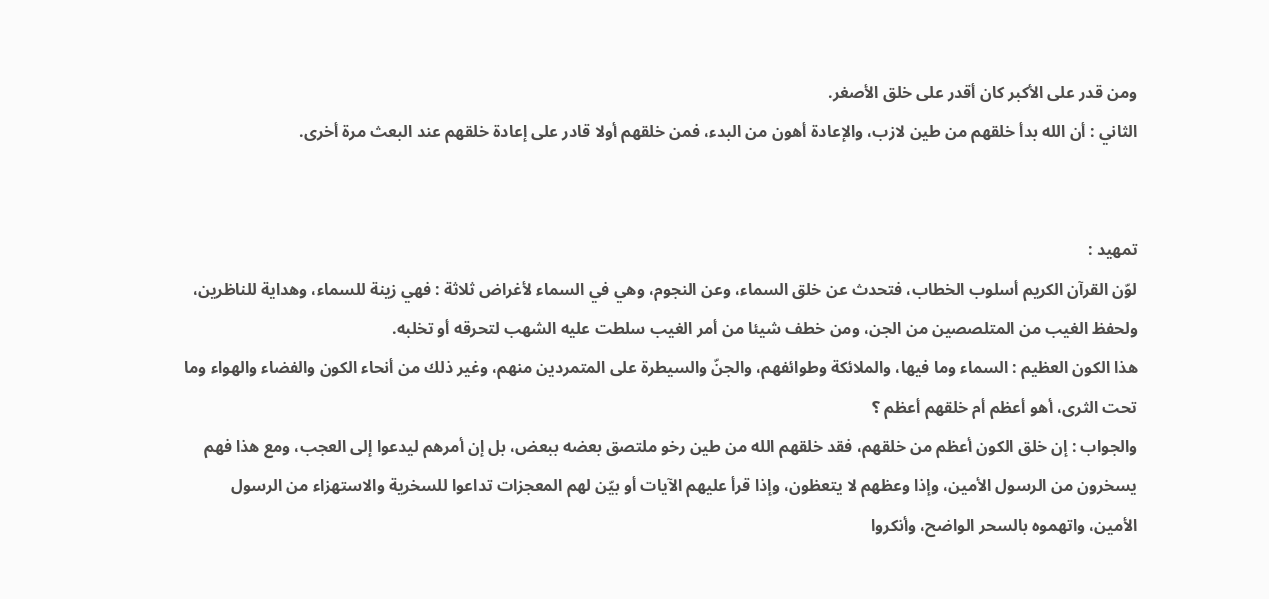ومن قدر على الأكبر كان أقدر على خلق الأصغر.
الثاني : أن الله بدأ خلقهم من طين لازب، والإعادة أهون من البدء، فمن خلقهم أولا قادر على إعادة خلقهم عند البعث مرة أخرى.


تمهيد :
لوّن القرآن الكريم أسلوب الخطاب، فتحدث عن خلق السماء، وعن النجوم، وهي في السماء لأغراض ثلاثة : فهي زينة للسماء، وهداية للناظرين، ولحفظ الغيب من المتلصصين من الجن، ومن خطف شيئا من أمر الغيب سلطت عليه الشهب لتحرقه أو تخلبه.
هذا الكون العظيم : السماء وما فيها، والملائكة وطوائفهم، والجنّ والسيطرة على المتمردين منهم، وغير ذلك من أنحاء الكون والفضاء والهواء وما تحت الثرى، أهو أعظم أم خلقهم أعظم ؟
والجواب : إن خلق الكون أعظم من خلقهم، فقد خلقهم الله من طين رخو ملتصق بعضه ببعض، بل إن أمرهم ليدعوا إلى العجب، ومع هذا فهم يسخرون من الرسول الأمين، وإذا وعظهم لا يتعظون، وإذا قرأ عليهم الآيات أو بيّن لهم المعجزات تداعوا للسخرية والاستهزاء من الرسول الأمين، واتهموه بالسحر الواضح، وأنكروا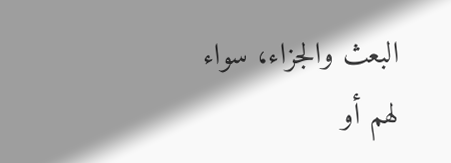البعث والجزاء، سواء لهم أو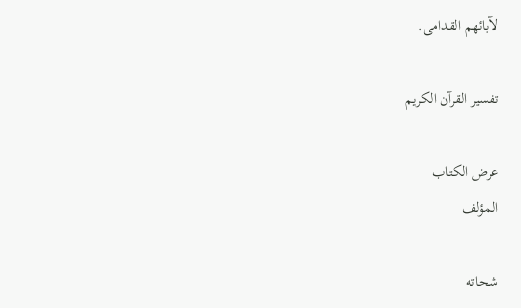لآبائهم القدامى.

تفسير القرآن الكريم

عرض الكتاب
المؤلف

شحاته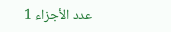عدد الأجزاء 1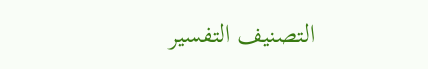التصنيف التفسير